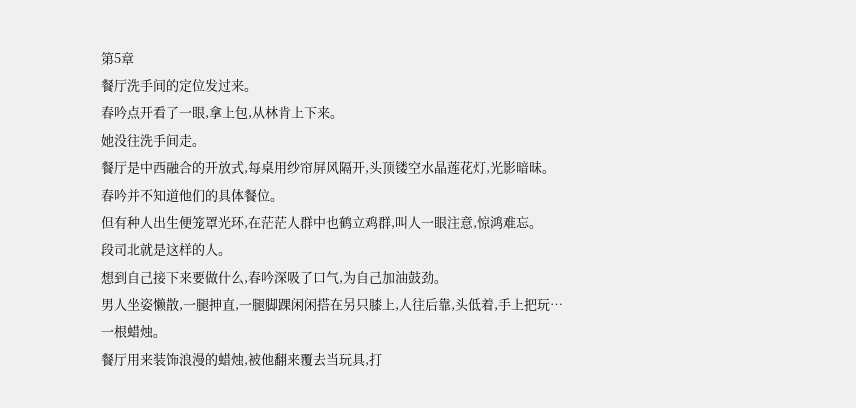第5章
餐厅洗手间的定位发过来。
春吟点开看了一眼,拿上包,从林肯上下来。
她没往洗手间走。
餐厅是中西融合的开放式,每桌用纱帘屏风隔开,头顶镂空水晶莲花灯,光影暗昧。
春吟并不知道他们的具体餐位。
但有种人出生便笼罩光环,在茫茫人群中也鹤立鸡群,叫人一眼注意,惊鸿难忘。
段司北就是这样的人。
想到自己接下来要做什么,春吟深吸了口气,为自己加油鼓劲。
男人坐姿懒散,一腿抻直,一腿脚踝闲闲搭在另只膝上,人往后靠,头低着,手上把玩…
一根蜡烛。
餐厅用来装饰浪漫的蜡烛,被他翻来覆去当玩具,打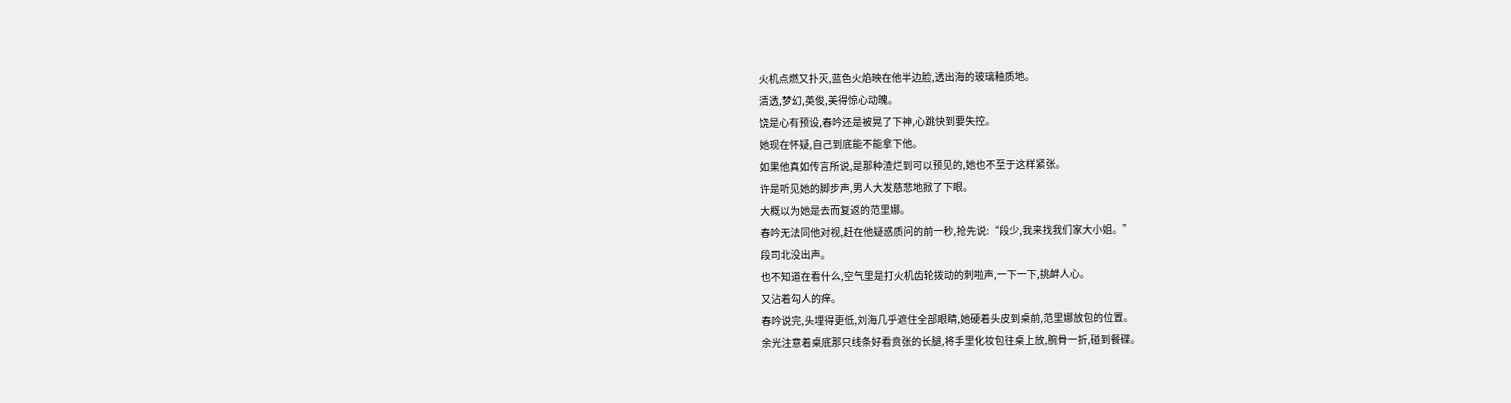火机点燃又扑灭,蓝色火焰映在他半边脸,透出海的玻璃釉质地。
清透,梦幻,英俊,美得惊心动魄。
饶是心有预设,春吟还是被晃了下神,心跳快到要失控。
她现在怀疑,自己到底能不能拿下他。
如果他真如传言所说,是那种渣烂到可以预见的,她也不至于这样紧张。
许是听见她的脚步声,男人大发慈悲地掀了下眼。
大概以为她是去而复返的范里娜。
春吟无法同他对视,赶在他疑惑质问的前一秒,抢先说:“段少,我来找我们家大小姐。”
段司北没出声。
也不知道在看什么,空气里是打火机齿轮拨动的刺啦声,一下一下,挑衅人心。
又沾着勾人的痒。
春吟说完,头埋得更低,刘海几乎遮住全部眼睛,她硬着头皮到桌前,范里娜放包的位置。
余光注意着桌底那只线条好看贲张的长腿,将手里化妆包往桌上放,腕骨一折,碰到餐碟。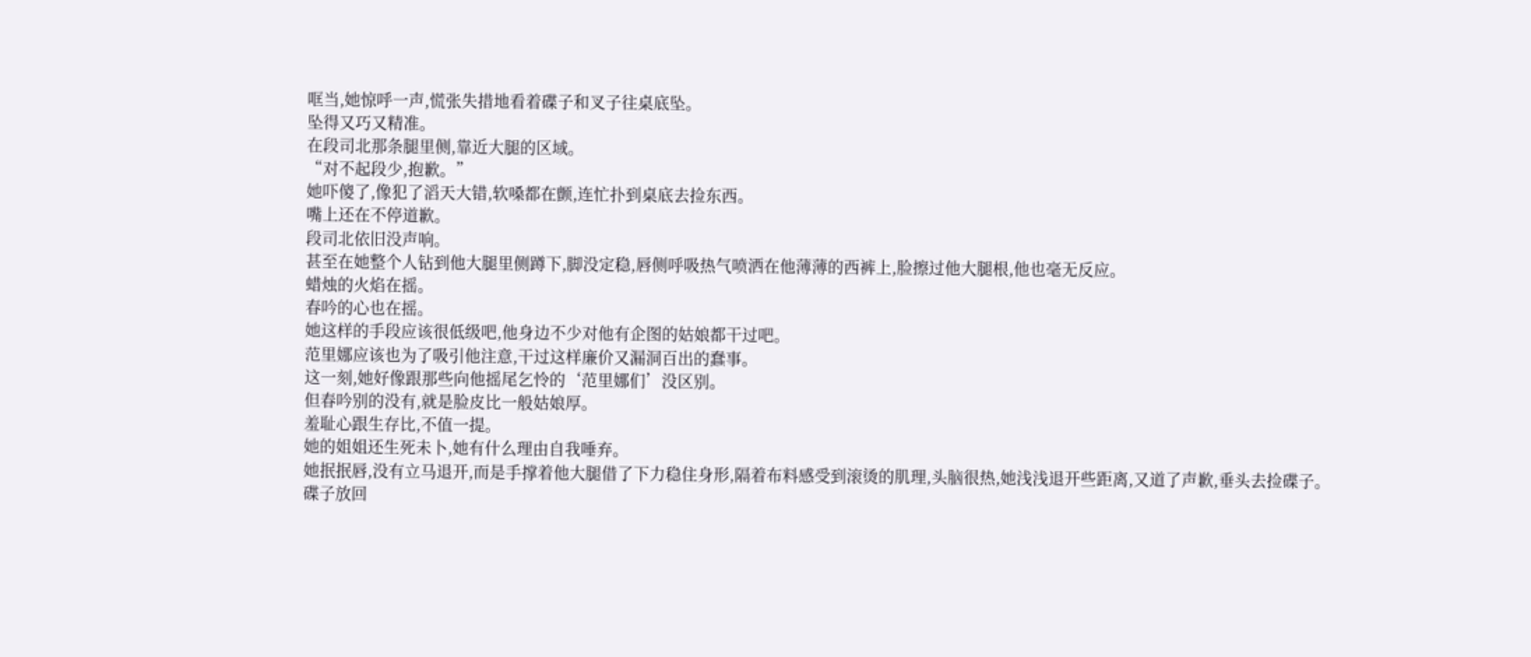哐当,她惊呼一声,慌张失措地看着碟子和叉子往桌底坠。
坠得又巧又精准。
在段司北那条腿里侧,靠近大腿的区域。
“对不起段少,抱歉。”
她吓傻了,像犯了滔天大错,软嗓都在颤,连忙扑到桌底去捡东西。
嘴上还在不停道歉。
段司北依旧没声响。
甚至在她整个人钻到他大腿里侧蹲下,脚没定稳,唇侧呼吸热气喷洒在他薄薄的西裤上,脸擦过他大腿根,他也毫无反应。
蜡烛的火焰在摇。
春吟的心也在摇。
她这样的手段应该很低级吧,他身边不少对他有企图的姑娘都干过吧。
范里娜应该也为了吸引他注意,干过这样廉价又漏洞百出的蠢事。
这一刻,她好像跟那些向他摇尾乞怜的‘范里娜们’没区别。
但春吟别的没有,就是脸皮比一般姑娘厚。
羞耻心跟生存比,不值一提。
她的姐姐还生死未卜,她有什么理由自我唾弃。
她抿抿唇,没有立马退开,而是手撑着他大腿借了下力稳住身形,隔着布料感受到滚烫的肌理,头脑很热,她浅浅退开些距离,又道了声歉,垂头去捡碟子。
碟子放回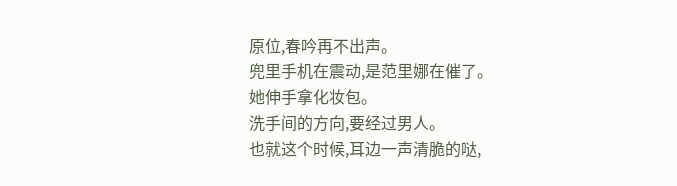原位,春吟再不出声。
兜里手机在震动,是范里娜在催了。
她伸手拿化妆包。
洗手间的方向,要经过男人。
也就这个时候,耳边一声清脆的哒,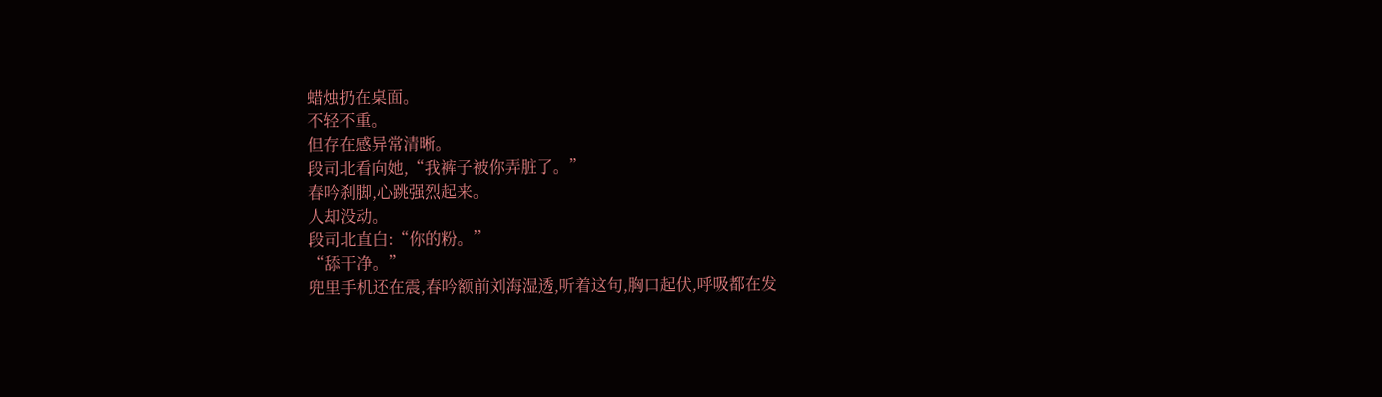蜡烛扔在桌面。
不轻不重。
但存在感异常清晰。
段司北看向她,“我裤子被你弄脏了。”
春吟刹脚,心跳强烈起来。
人却没动。
段司北直白:“你的粉。”
“舔干净。”
兜里手机还在震,春吟额前刘海湿透,听着这句,胸口起伏,呼吸都在发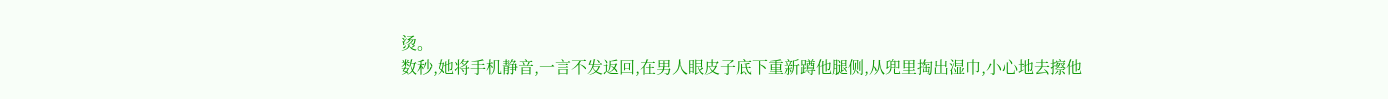烫。
数秒,她将手机静音,一言不发返回,在男人眼皮子底下重新蹲他腿侧,从兜里掏出湿巾,小心地去擦他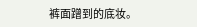裤面蹭到的底妆。